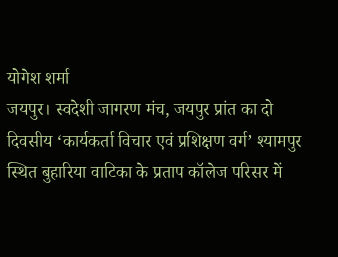योगेश शर्मा
जयपुर। स्वदेशी जागरण मंच, जयपुर प्रांत का दो दिवसीय ‘कार्यकर्ता विचार एवं प्रशिक्षण वर्ग’ श्यामपुर स्थित बुहारिया वाटिका के प्रताप कॉलेज परिसर में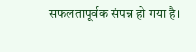सफलतापूर्वक संपन्न हो गया है।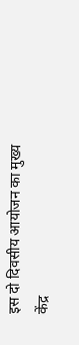इस दो दिवसीय आयोजन का मुख्य केंद्र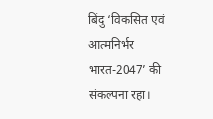बिंदु ‘विकसित एवं आत्मनिर्भर भारत-2047’ की संकल्पना रहा।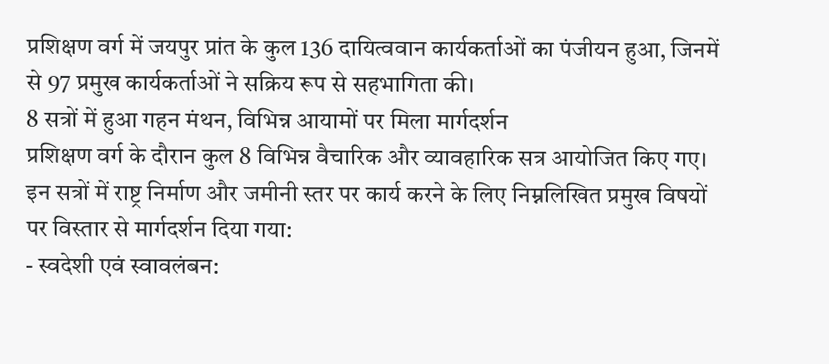प्रशिक्षण वर्ग में जयपुर प्रांत के कुल 136 दायित्ववान कार्यकर्ताओं का पंजीयन हुआ, जिनमें से 97 प्रमुख कार्यकर्ताओं ने सक्रिय रूप से सहभागिता की।
8 सत्रों में हुआ गहन मंथन, विभिन्न आयामों पर मिला मार्गदर्शन
प्रशिक्षण वर्ग के दौरान कुल 8 विभिन्न वैचारिक और व्यावहारिक सत्र आयोजित किए गए। इन सत्रों में राष्ट्र निर्माण और जमीनी स्तर पर कार्य करने के लिए निम्नलिखित प्रमुख विषयों पर विस्तार से मार्गदर्शन दिया गया:
- स्वदेशी एवं स्वावलंबन: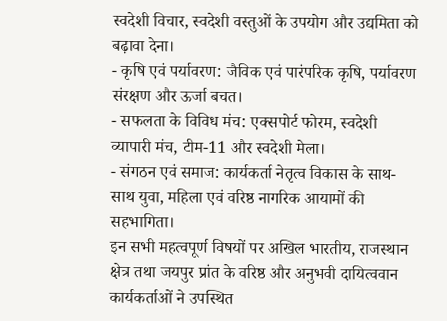स्वदेशी विचार, स्वदेशी वस्तुओं के उपयोग और उद्यमिता को बढ़ावा देना।
- कृषि एवं पर्यावरण: जैविक एवं पारंपरिक कृषि, पर्यावरण संरक्षण और ऊर्जा बचत।
- सफलता के विविध मंच: एक्सपोर्ट फोरम, स्वदेशी व्यापारी मंच, टीम-11 और स्वदेशी मेला।
- संगठन एवं समाज: कार्यकर्ता नेतृत्व विकास के साथ-साथ युवा, महिला एवं वरिष्ठ नागरिक आयामों की सहभागिता।
इन सभी महत्वपूर्ण विषयों पर अखिल भारतीय, राजस्थान क्षेत्र तथा जयपुर प्रांत के वरिष्ठ और अनुभवी दायित्ववान कार्यकर्ताओं ने उपस्थित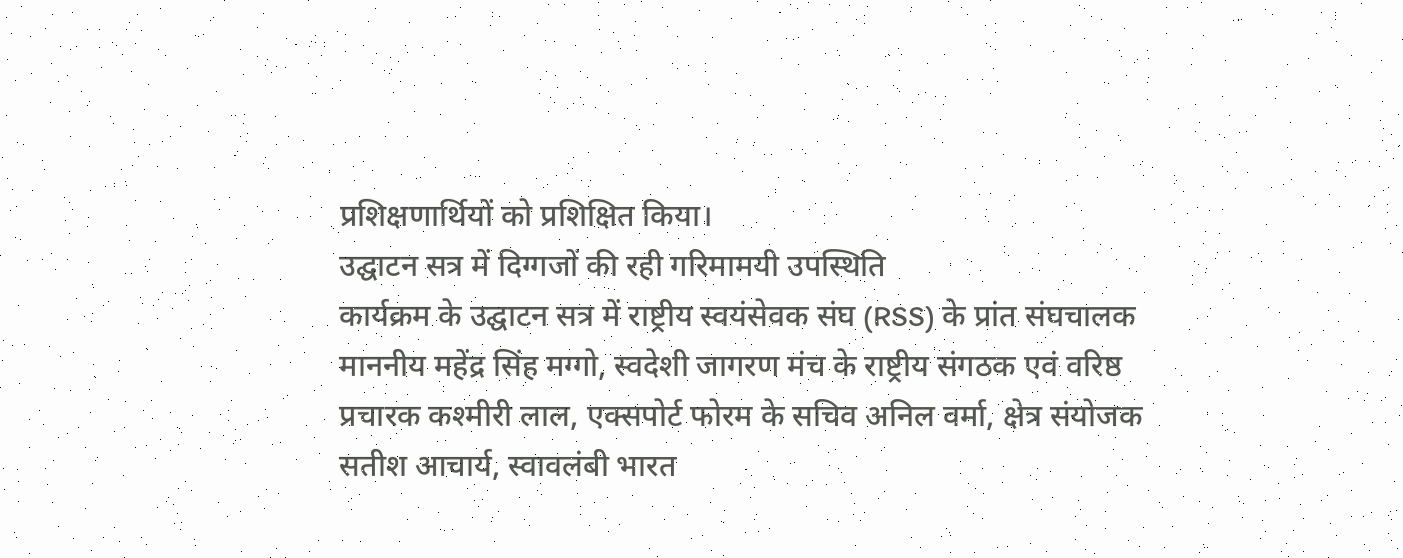प्रशिक्षणार्थियों को प्रशिक्षित किया।
उद्घाटन सत्र में दिग्गजों की रही गरिमामयी उपस्थिति
कार्यक्रम के उद्घाटन सत्र में राष्ट्रीय स्वयंसेवक संघ (RSS) के प्रांत संघचालक माननीय महेंद्र सिंह मग्गो, स्वदेशी जागरण मंच के राष्ट्रीय संगठक एवं वरिष्ठ प्रचारक कश्मीरी लाल, एक्सपोर्ट फोरम के सचिव अनिल वर्मा, क्षेत्र संयोजक सतीश आचार्य, स्वावलंबी भारत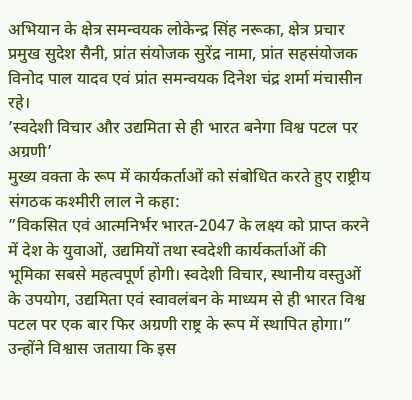अभियान के क्षेत्र समन्वयक लोकेन्द्र सिंह नरूका, क्षेत्र प्रचार प्रमुख सुदेश सैनी, प्रांत संयोजक सुरेंद्र नामा, प्रांत सहसंयोजक विनोद पाल यादव एवं प्रांत समन्वयक दिनेश चंद्र शर्मा मंचासीन रहे।
’स्वदेशी विचार और उद्यमिता से ही भारत बनेगा विश्व पटल पर अग्रणी’
मुख्य वक्ता के रूप में कार्यकर्ताओं को संबोधित करते हुए राष्ट्रीय संगठक कश्मीरी लाल ने कहा:
”विकसित एवं आत्मनिर्भर भारत-2047 के लक्ष्य को प्राप्त करने में देश के युवाओं, उद्यमियों तथा स्वदेशी कार्यकर्ताओं की भूमिका सबसे महत्वपूर्ण होगी। स्वदेशी विचार, स्थानीय वस्तुओं के उपयोग, उद्यमिता एवं स्वावलंबन के माध्यम से ही भारत विश्व पटल पर एक बार फिर अग्रणी राष्ट्र के रूप में स्थापित होगा।”
उन्होंने विश्वास जताया कि इस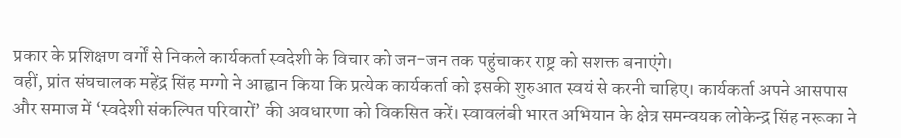प्रकार के प्रशिक्षण वर्गों से निकले कार्यकर्ता स्वदेशी के विचार को जन-जन तक पहुंचाकर राष्ट्र को सशक्त बनाएंगे।
वहीं, प्रांत संघचालक महेंद्र सिंह मग्गो ने आह्वान किया कि प्रत्येक कार्यकर्ता को इसकी शुरुआत स्वयं से करनी चाहिए। कार्यकर्ता अपने आसपास और समाज में ‘स्वदेशी संकल्पित परिवारों’ की अवधारणा को विकसित करें। स्वावलंबी भारत अभियान के क्षेत्र समन्वयक लोकेन्द्र सिंह नरूका ने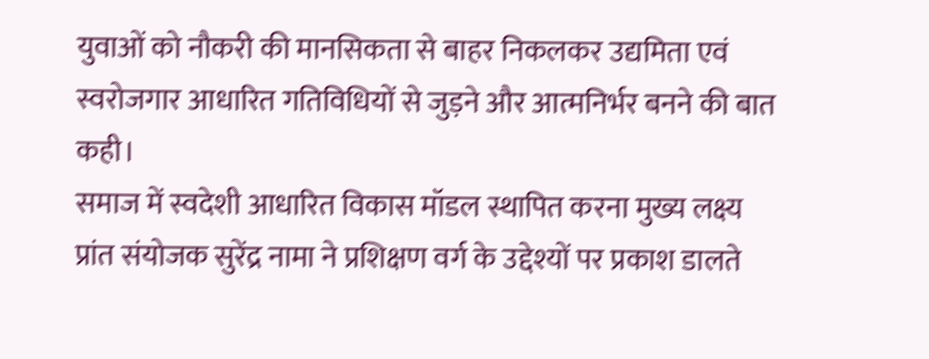युवाओं को नौकरी की मानसिकता से बाहर निकलकर उद्यमिता एवं स्वरोजगार आधारित गतिविधियों से जुड़ने और आत्मनिर्भर बनने की बात कही।
समाज में स्वदेशी आधारित विकास मॉडल स्थापित करना मुख्य लक्ष्य
प्रांत संयोजक सुरेंद्र नामा ने प्रशिक्षण वर्ग के उद्देश्यों पर प्रकाश डालते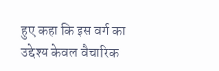हुए कहा कि इस वर्ग का उद्देश्य केवल वैचारिक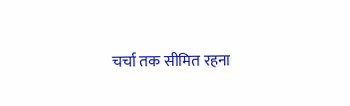चर्चा तक सीमित रहना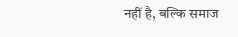नहीं है, बल्कि समाज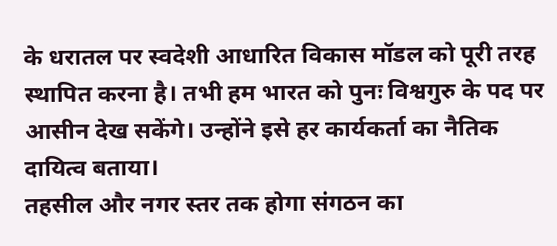के धरातल पर स्वदेशी आधारित विकास मॉडल को पूरी तरह स्थापित करना है। तभी हम भारत को पुनः विश्वगुरु के पद पर आसीन देख सकेंगे। उन्होंने इसे हर कार्यकर्ता का नैतिक दायित्व बताया।
तहसील और नगर स्तर तक होगा संगठन का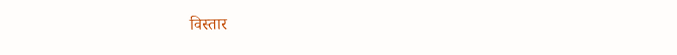विस्तार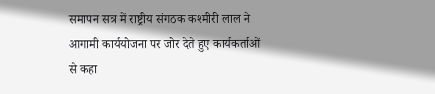समापन सत्र में राष्ट्रीय संगठक कश्मीरी लाल ने आगामी कार्ययोजना पर जोर देते हुए कार्यकर्ताओं से कहा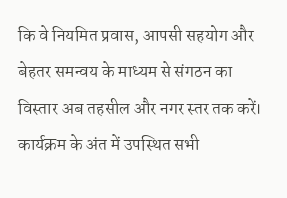कि वे नियमित प्रवास, आपसी सहयोग और बेहतर समन्वय के माध्यम से संगठन का विस्तार अब तहसील और नगर स्तर तक करें। कार्यक्रम के अंत में उपस्थित सभी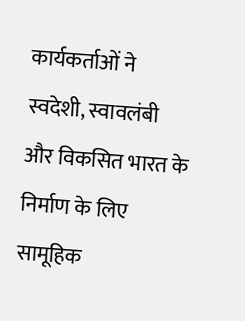कार्यकर्ताओं ने स्वदेशी, स्वावलंबी और विकसित भारत के निर्माण के लिए सामूहिक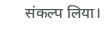संकल्प लिया।